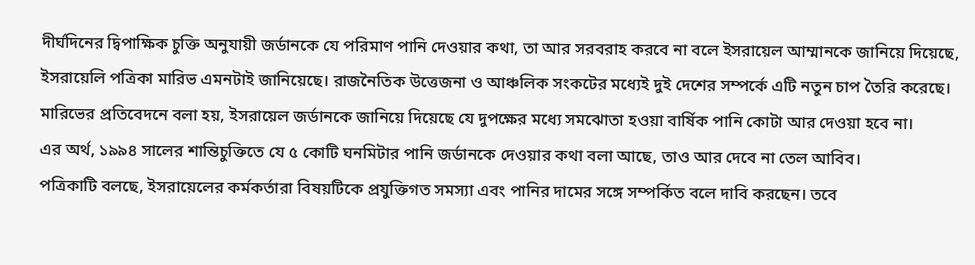দীর্ঘদিনের দ্বিপাক্ষিক চুক্তি অনুযায়ী জর্ডানকে যে পরিমাণ পানি দেওয়ার কথা, তা আর সরবরাহ করবে না বলে ইসরায়েল আম্মানকে জানিয়ে দিয়েছে, ইসরায়েলি পত্রিকা মারিভ এমনটাই জানিয়েছে। রাজনৈতিক উত্তেজনা ও আঞ্চলিক সংকটের মধ্যেই দুই দেশের সম্পর্কে এটি নতুন চাপ তৈরি করেছে।
মারিভের প্রতিবেদনে বলা হয়, ইসরায়েল জর্ডানকে জানিয়ে দিয়েছে যে দুপক্ষের মধ্যে সমঝোতা হওয়া বার্ষিক পানি কোটা আর দেওয়া হবে না।
এর অর্থ, ১৯৯৪ সালের শান্তিচুক্তিতে যে ৫ কোটি ঘনমিটার পানি জর্ডানকে দেওয়ার কথা বলা আছে, তাও আর দেবে না তেল আবিব।
পত্রিকাটি বলছে, ইসরায়েলের কর্মকর্তারা বিষয়টিকে প্রযুক্তিগত সমস্যা এবং পানির দামের সঙ্গে সম্পর্কিত বলে দাবি করছেন। তবে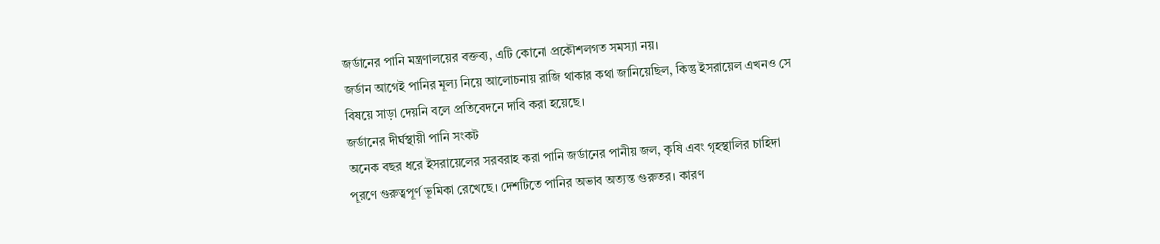জর্ডানের পানি মন্ত্রণালয়ের বক্তব্য, এটি কোনো প্রকৌশলগত সমস্যা নয়।
জর্ডান আগেই পানির মূল্য নিয়ে আলোচনায় রাজি থাকার কথা জানিয়েছিল, কিন্তু ইসরায়েল এখনও সে বিষয়ে সাড়া দেয়নি বলে প্রতিবেদনে দাবি করা হয়েছে।
জর্ডানের দীর্ঘস্থায়ী পানি সংকট
অনেক বছর ধরে ইসরায়েলের সরবরাহ করা পানি জর্ডানের পানীয় জল, কৃষি এবং গৃহস্থালির চাহিদা পূরণে গুরুত্বপূর্ণ ভূমিকা রেখেছে। দেশটিতে পানির অভাব অত্যন্ত গুরুতর। কারণ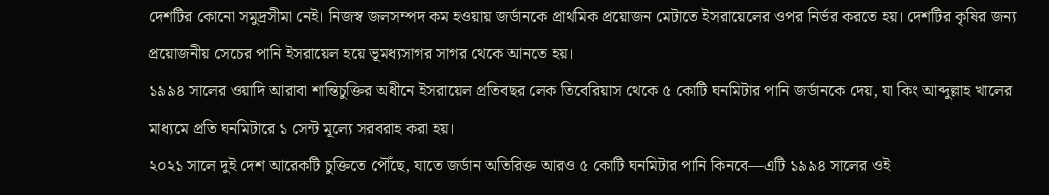দেশটির কোনো সমুদ্রসীমা নেই। নিজস্ব জলসম্পদ কম হওয়ায় জর্ডানকে প্রাথমিক প্রয়োজন মেটাতে ইসরায়েলের ওপর নির্ভর করতে হয়। দেশটির কৃষির জন্য প্রয়োজনীয় সেচের পানি ইসরায়েল হয়ে ভূমধ্যসাগর সাগর থেকে আনতে হয়।
১৯৯৪ সালের ওয়াদি আরাবা শান্তিচুক্তির অধীনে ইসরায়েল প্রতিবছর লেক তিবেরিয়াস থেকে ৫ কোটি ঘনমিটার পানি জর্ডানকে দেয়, যা কিং আব্দুল্লাহ খালের মাধ্যমে প্রতি ঘনমিটারে ১ সেন্ট মূল্যে সরবরাহ করা হয়।
২০২১ সালে দুই দেশ আরেকটি চুক্তিতে পৌঁছে, যাতে জর্ডান অতিরিক্ত আরও ৫ কোটি ঘনমিটার পানি কিনবে—এটি ১৯৯৪ সালের ওই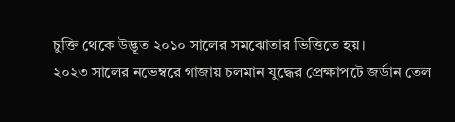চুক্তি থেকে উদ্ভূত ২০১০ সালের সমঝোতার ভিত্তিতে হয়।
২০২৩ সালের নভেম্বরে গাজায় চলমান যুদ্ধের প্রেক্ষাপটে জর্ডান তেল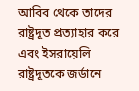আবিব থেকে তাদের রাষ্ট্রদূত প্রত্যাহার করে এবং ইসরায়েলি রাষ্ট্রদূতকে জর্ডানে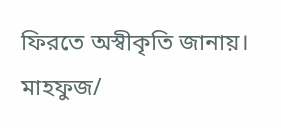ফিরতে অস্বীকৃতি জানায়।
মাহফুজ/